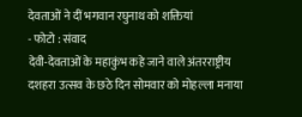देवताओं ने दीं भगवान रघुनाथ को शक्तियां
- फोटो : संवाद
देवी-देवताओं के महाकुंभ कहे जाने वाले अंतरराष्ट्रीय दशहरा उत्सव के छठे दिन सोमवार को मोहल्ला मनाया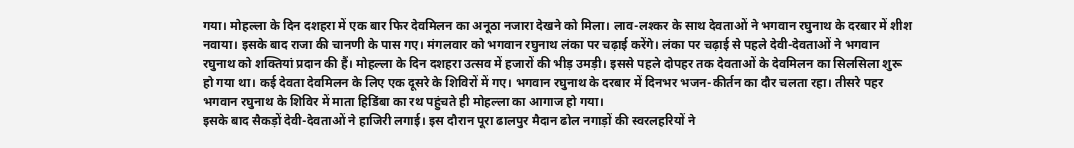गया। मोहल्ला के दिन दशहरा में एक बार फिर देवमिलन का अनूठा नजारा देखने को मिला। लाव-लश्कर के साथ देवताओं ने भगवान रघुनाथ के दरबार में शीश नवाया। इसके बाद राजा की चानणी के पास गए। मंगलवार को भगवान रघुनाथ लंका पर चढ़ाई करेंगे। लंका पर चढ़ाई से पहले देवी-देवताओं ने भगवान रघुनाथ को शक्तियां प्रदान की हैं। मोहल्ला के दिन दशहरा उत्सव में हजारों की भीड़ उमड़ी। इससे पहले दोपहर तक देवताओं के देवमिलन का सिलसिला शुरू हो गया था। कई देवता देवमिलन के लिए एक दूसरे के शिविरों में गए। भगवान रघुनाथ के दरबार में दिनभर भजन-कीर्तन का दौर चलता रहा। तीसरे पहर भगवान रघुनाथ के शिविर में माता हिडिंबा का रथ पहुंचते ही मोहल्ला का आगाज हो गया।
इसके बाद सैकड़ों देवी-देवताओं ने हाजिरी लगाई। इस दौरान पूरा ढालपुर मैदान ढोल नगाड़ों की स्वरलहरियों ने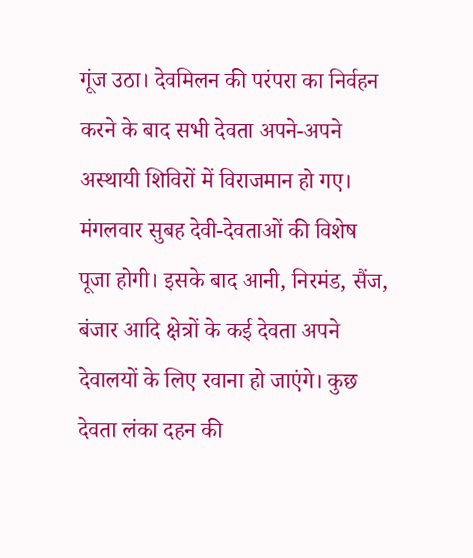गूंज उठा। देवमिलन की परंपरा का निर्वहन करने के बाद सभी देवता अपने-अपने अस्थायी शिविरों में विराजमान हो गए। मंगलवार सुबह देवी-देवताओं की विशेष पूजा होगी। इसके बाद आनी, निरमंड, सैंज, बंजार आदि क्षेत्रों के कई देवता अपने देवालयों के लिए रवाना हो जाएंगे। कुछ देवता लंका दहन की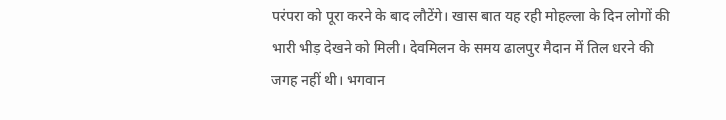परंपरा को पूरा करने के बाद लौटेंगे। खास बात यह रही मोहल्ला के दिन लोगों की भारी भीड़ देखने को मिली। देवमिलन के समय ढालपुर मैदान में तिल धरने की जगह नहीं थी। भगवान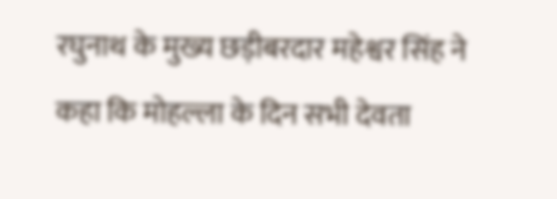रघुनाथ के मुख्य छड़ीबरदार महेश्वर सिंह ने कहा कि मोहल्ला के दिन सभी देवता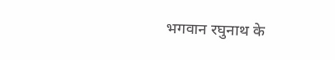भगवान रघुनाथ के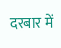दरबार में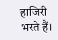हाजिरी भरते हैं।